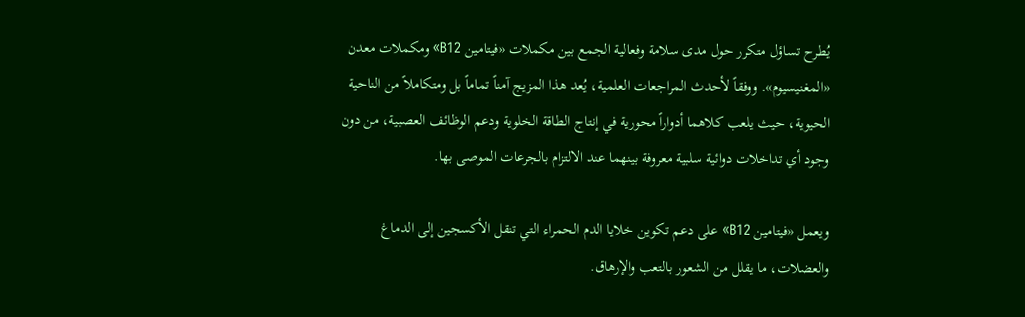يُطرح تساؤل متكرر حول مدى سلامة وفعالية الجمع بين مكملات «فيتامين B12» ومكملات معدن «المغنيسيوم». ووفقاً لأحدث المراجعات العلمية، يُعد هذا المزيج آمناً تماماً بل ومتكاملاً من الناحية الحيوية، حيث يلعب كلاهما أدواراً محورية في إنتاج الطاقة الخلوية ودعم الوظائف العصبية، من دون وجود أي تداخلات دوائية سلبية معروفة بينهما عند الالتزام بالجرعات الموصى بها.

ويعمل «فيتامين B12» على دعم تكوين خلايا الدم الحمراء التي تنقل الأكسجين إلى الدماغ والعضلات، ما يقلل من الشعور بالتعب والإرهاق.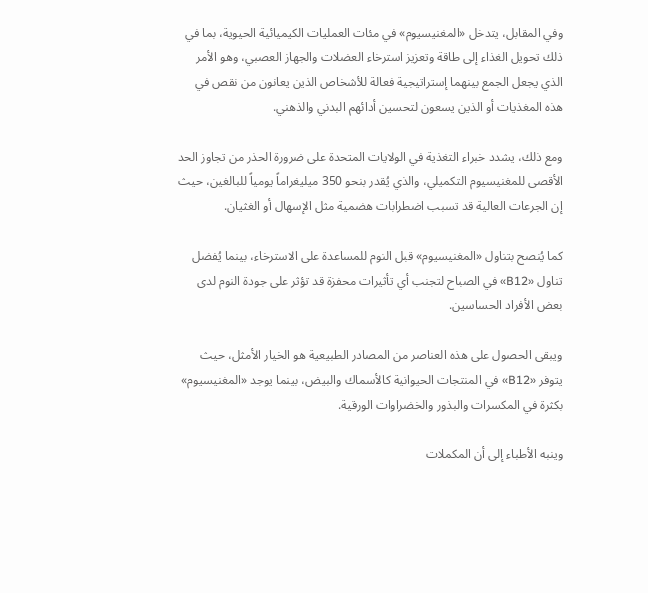وفي المقابل، يتدخل «المغنيسيوم» في مئات العمليات الكيميائية الحيوية، بما في ذلك تحويل الغذاء إلى طاقة وتعزيز استرخاء العضلات والجهاز العصبي، وهو الأمر الذي يجعل الجمع بينهما إستراتيجية فعالة للأشخاص الذين يعانون من نقص في هذه المغذيات أو الذين يسعون لتحسين أدائهم البدني والذهني.

ومع ذلك، يشدد خبراء التغذية في الولايات المتحدة على ضرورة الحذر من تجاوز الحد الأقصى للمغنيسيوم التكميلي، والذي يُقدر بنحو 350 ميليغراماً يومياً للبالغين، حيث إن الجرعات العالية قد تسبب اضطرابات هضمية مثل الإسهال أو الغثيان.

كما يُنصح بتناول «المغنيسيوم» قبل النوم للمساعدة على الاسترخاء، بينما يُفضل تناول «B12» في الصباح لتجنب أي تأثيرات محفزة قد تؤثر على جودة النوم لدى بعض الأفراد الحساسين.

ويبقى الحصول على هذه العناصر من المصادر الطبيعية هو الخيار الأمثل، حيث يتوفر «B12» في المنتجات الحيوانية كالأسماك والبيض، بينما يوجد «المغنيسيوم» بكثرة في المكسرات والبذور والخضراوات الورقية.

وينبه الأطباء إلى أن المكملات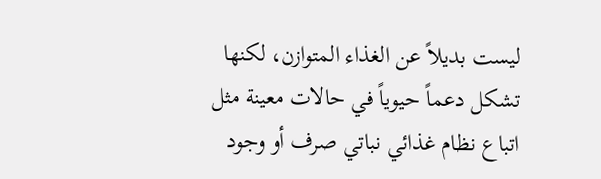ليست بديلاً عن الغذاء المتوازن، لكنها تشكل دعماً حيوياً في حالات معينة مثل اتباع نظام غذائي نباتي صرف أو وجود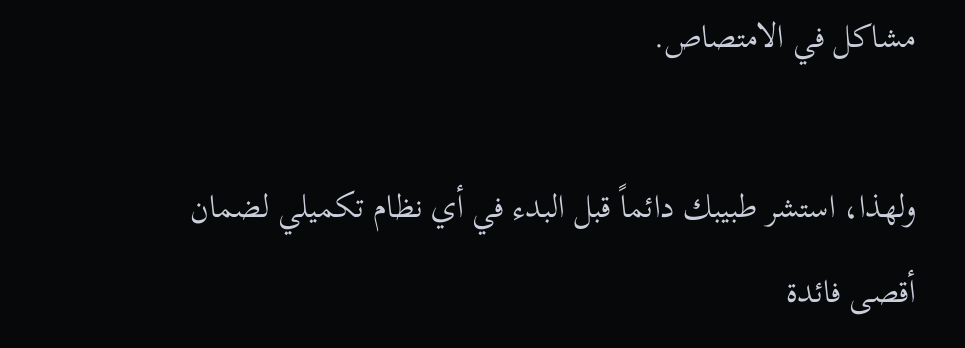مشاكل في الامتصاص.

ولهذا، استشر طبيبك دائماً قبل البدء في أي نظام تكميلي لضمان أقصى فائدة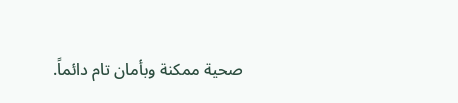صحية ممكنة وبأمان تام دائماً.